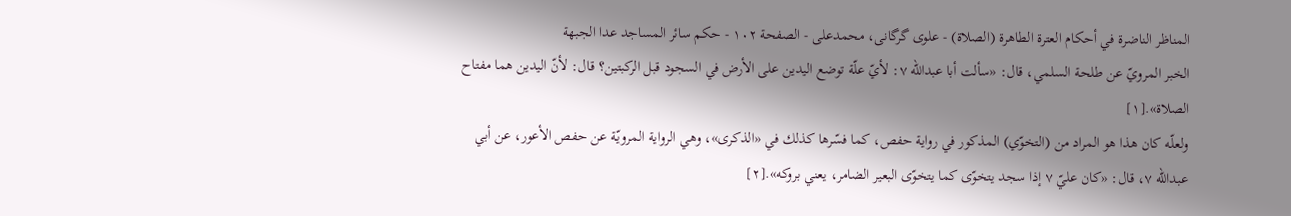المناظر الناضرة في أحکام العترة الطاهرة (الصلاة) - علوی گرگانی، محمدعلی - الصفحة ١٠٢ - حكم سائر المساجد عدا الجبهة
الخبر المرويّ عن طلحة السلمي، قال: «سألت أبا عبداللّه ٧: لأيّ علّة توضع اليدين على الأرض في السجود قبل الركبتين؟ قال: لأنّ اليدين هما مفتاح الصلاة».[١]
ولعلّه كان هذا هو المراد من (التخوّي) المذكور في رواية حفص، كما فسّرها كذلك في «الذكرى»، وهي الرواية المرويّة عن حفص الأعور، عن أبي عبداللّه ٧، قال: «كان عليّ ٧ إذا سجد يتخوّى كما يتخوّى البعير الضامر، يعني بروكه».[٢]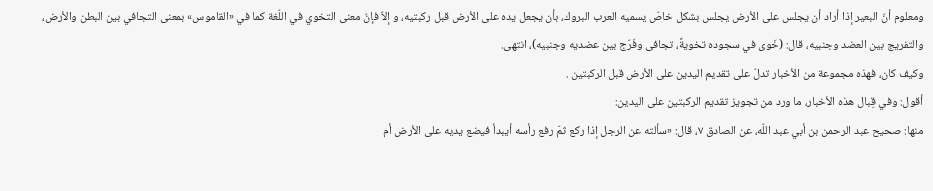ومعلوم أنّ البعير إذا أراد أن يجلس على الأرض يجلس بشكل خاصّ يسميه العرب البروك، بأن يجعل يده على الأرض قبل ركبتيه، و إلاّ فإنّ معنى التخوي في اللّغة كما في «القاموس» بمعنى التجافي بين البطن والأرض، والتفريج بين العضد وجنبيه، قال: (خَوى في سجوده تخويةً، تجافى وفَرّج بين عضديه وجنبيه)، انتهى.
وكيف كان، فهذه مجموعة من الأخبار تدلّ على تقديم اليدين على الأرض قبل الركبتين .
أقول: وفي قِبال هذه الأخبار، ما ورد من تجويز تقديم الركبتين على اليدين:
منها: صحيح عبد الرحمن بن أبي عبد اللّه، عن الصادق ٧، قال: «سألته عن الرجل إذا ركع ثمّ رفع رأسه أيبدأ فيضع يديه على الأرض أم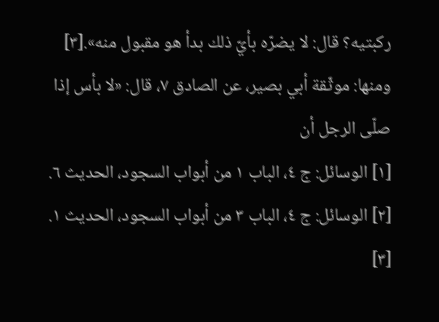ركبتيه؟ قال: لا يضرّه بأيّ ذلك بدأ هو مقبول منه».[٣]
ومنها: موثّقة أبي بصير، عن الصادق ٧، قال: «لا بأس إذا صلّى الرجل أن
[١] الوسائل: ج ٤، الباب ١ من أبواب السجود، الحديث ٦.
[٢] الوسائل: ج ٤، الباب ٣ من أبواب السجود، الحديث ١.
[٣]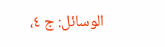الوسائل: ج ٤،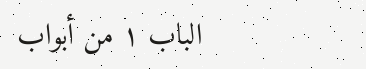الباب ١ من أبواب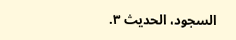السجود، الحديث ٣.